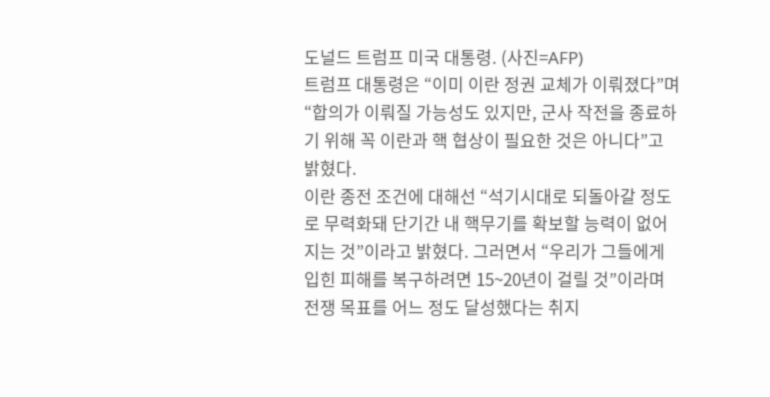도널드 트럼프 미국 대통령. (사진=AFP)
트럼프 대통령은 “이미 이란 정권 교체가 이뤄졌다”며 “합의가 이뤄질 가능성도 있지만, 군사 작전을 종료하기 위해 꼭 이란과 핵 협상이 필요한 것은 아니다”고 밝혔다.
이란 종전 조건에 대해선 “석기시대로 되돌아갈 정도로 무력화돼 단기간 내 핵무기를 확보할 능력이 없어지는 것”이라고 밝혔다. 그러면서 “우리가 그들에게 입힌 피해를 복구하려면 15~20년이 걸릴 것”이라며 전쟁 목표를 어느 정도 달성했다는 취지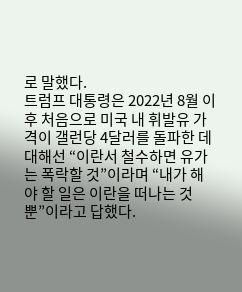로 말했다.
트럼프 대통령은 2022년 8월 이후 처음으로 미국 내 휘발유 가격이 갤런당 4달러를 돌파한 데 대해선 “이란서 철수하면 유가는 폭락할 것”이라며 “내가 해야 할 일은 이란을 떠나는 것 뿐”이라고 답했다.